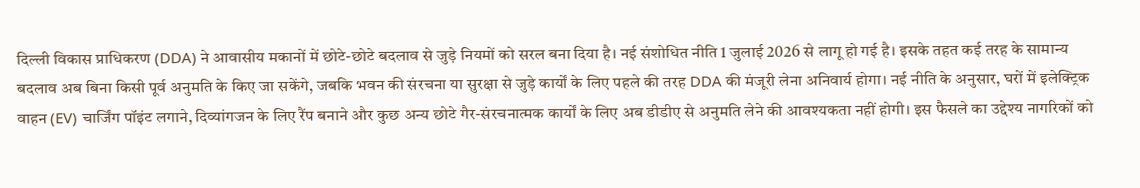दिल्ली विकास प्राधिकरण (DDA) ने आवासीय मकानों में छोटे-छोटे बदलाव से जुड़े नियमों को सरल बना दिया है। नई संशोधित नीति 1 जुलाई 2026 से लागू हो गई है। इसके तहत कई तरह के सामान्य बदलाव अब बिना किसी पूर्व अनुमति के किए जा सकेंगे, जबकि भवन की संरचना या सुरक्षा से जुड़े कार्यों के लिए पहले की तरह DDA की मंजूरी लेना अनिवार्य होगा। नई नीति के अनुसार, घरों में इलेक्ट्रिक वाहन (EV) चार्जिंग पॉइंट लगाने, दिव्यांगजन के लिए रैंप बनाने और कुछ अन्य छोटे गैर-संरचनात्मक कार्यों के लिए अब डीडीए से अनुमति लेने की आवश्यकता नहीं होगी। इस फैसले का उद्देश्य नागरिकों को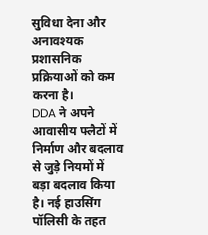सुविधा देना और अनावश्यक प्रशासनिक प्रक्रियाओं को कम करना है।
DDA ने अपने आवासीय फ्लैटों में निर्माण और बदलाव से जुड़े नियमों में बड़ा बदलाव किया है। नई हाउसिंग पॉलिसी के तहत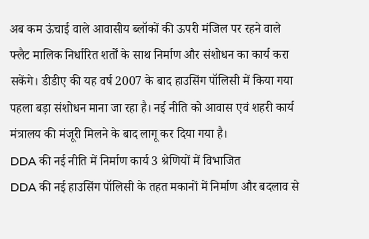अब कम ऊंचाई वाले आवासीय ब्लॉकों की ऊपरी मंजिल पर रहने वाले फ्लैट मालिक निर्धारित शर्तों के साथ निर्माण और संशोधन का कार्य करा सकेंगे। डीडीए की यह वर्ष 2007 के बाद हाउसिंग पॉलिसी में किया गया पहला बड़ा संशोधन माना जा रहा है। नई नीति को आवास एवं शहरी कार्य मंत्रालय की मंजूरी मिलने के बाद लागू कर दिया गया है।
DDA की नई नीति में निर्माण कार्य 3 श्रेणियों में विभाजित
DDA की नई हाउसिंग पॉलिसी के तहत मकानों में निर्माण और बदलाव से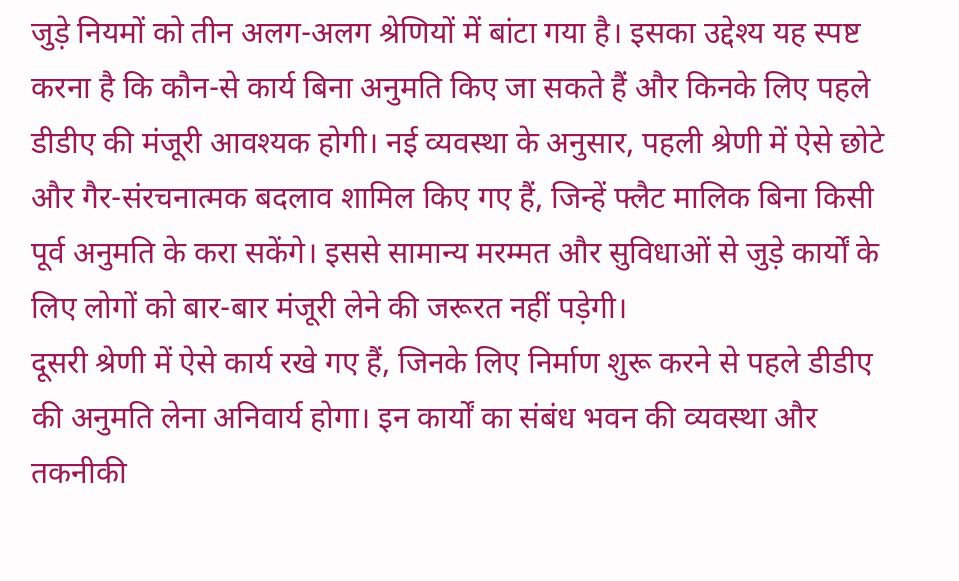जुड़े नियमों को तीन अलग-अलग श्रेणियों में बांटा गया है। इसका उद्देश्य यह स्पष्ट करना है कि कौन-से कार्य बिना अनुमति किए जा सकते हैं और किनके लिए पहले डीडीए की मंजूरी आवश्यक होगी। नई व्यवस्था के अनुसार, पहली श्रेणी में ऐसे छोटे और गैर-संरचनात्मक बदलाव शामिल किए गए हैं, जिन्हें फ्लैट मालिक बिना किसी पूर्व अनुमति के करा सकेंगे। इससे सामान्य मरम्मत और सुविधाओं से जुड़े कार्यों के लिए लोगों को बार-बार मंजूरी लेने की जरूरत नहीं पड़ेगी।
दूसरी श्रेणी में ऐसे कार्य रखे गए हैं, जिनके लिए निर्माण शुरू करने से पहले डीडीए की अनुमति लेना अनिवार्य होगा। इन कार्यों का संबंध भवन की व्यवस्था और तकनीकी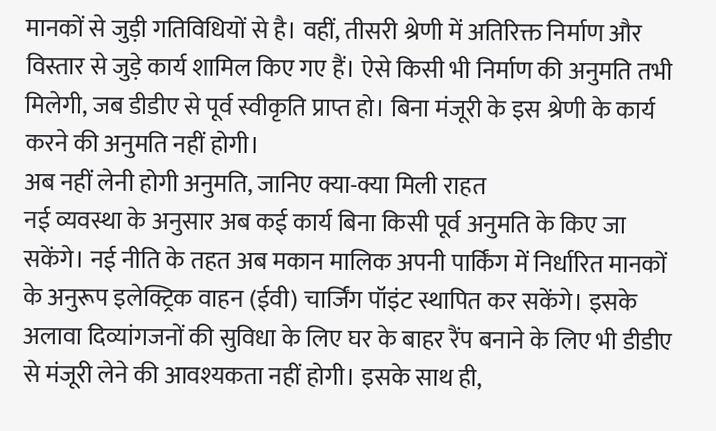मानकों से जुड़ी गतिविधियों से है। वहीं, तीसरी श्रेणी में अतिरिक्त निर्माण और विस्तार से जुड़े कार्य शामिल किए गए हैं। ऐसे किसी भी निर्माण की अनुमति तभी मिलेगी, जब डीडीए से पूर्व स्वीकृति प्राप्त हो। बिना मंजूरी के इस श्रेणी के कार्य करने की अनुमति नहीं होगी।
अब नहीं लेनी होगी अनुमति, जानिए क्या-क्या मिली राहत
नई व्यवस्था के अनुसार अब कई कार्य बिना किसी पूर्व अनुमति के किए जा सकेंगे। नई नीति के तहत अब मकान मालिक अपनी पार्किंग में निर्धारित मानकों के अनुरूप इलेक्ट्रिक वाहन (ईवी) चार्जिंग पॉइंट स्थापित कर सकेंगे। इसके अलावा दिव्यांगजनों की सुविधा के लिए घर के बाहर रैंप बनाने के लिए भी डीडीए से मंजूरी लेने की आवश्यकता नहीं होगी। इसके साथ ही,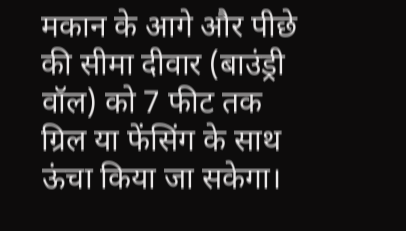मकान के आगे और पीछे की सीमा दीवार (बाउंड्री वॉल) को 7 फीट तक ग्रिल या फेंसिंग के साथ ऊंचा किया जा सकेगा।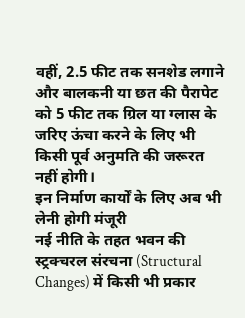वहीं, 2.5 फीट तक सनशेड लगाने और बालकनी या छत की पैरापेट को 5 फीट तक ग्रिल या ग्लास के जरिए ऊंचा करने के लिए भी किसी पूर्व अनुमति की जरूरत नहीं होगी।
इन निर्माण कार्यों के लिए अब भी लेनी होगी मंजूरी
नई नीति के तहत भवन की स्ट्रक्चरल संरचना (Structural Changes) में किसी भी प्रकार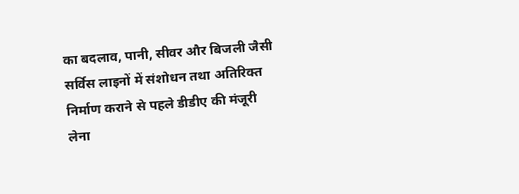का बदलाव, पानी, सीवर और बिजली जैसी सर्विस लाइनों में संशोधन तथा अतिरिक्त निर्माण कराने से पहले डीडीए की मंजूरी लेना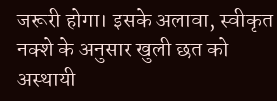जरूरी होगा। इसके अलावा, स्वीकृत नक्शे के अनुसार खुली छत को अस्थायी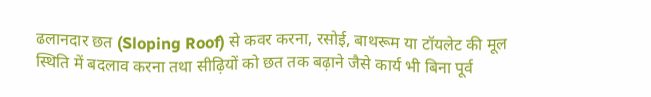ढलानदार छत (Sloping Roof) से कवर करना, रसोई, बाथरूम या टॉयलेट की मूल स्थिति में बदलाव करना तथा सीढ़ियों को छत तक बढ़ाने जैसे कार्य भी बिना पूर्व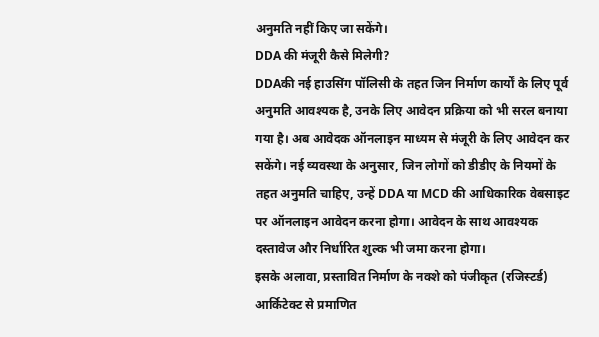अनुमति नहीं किए जा सकेंगे।
DDA की मंजूरी कैसे मिलेगी?
DDAकी नई हाउसिंग पॉलिसी के तहत जिन निर्माण कार्यों के लिए पूर्व अनुमति आवश्यक है, उनके लिए आवेदन प्रक्रिया को भी सरल बनाया गया है। अब आवेदक ऑनलाइन माध्यम से मंजूरी के लिए आवेदन कर सकेंगे। नई व्यवस्था के अनुसार, जिन लोगों को डीडीए के नियमों के तहत अनुमति चाहिए, उन्हें DDA या MCD की आधिकारिक वेबसाइट पर ऑनलाइन आवेदन करना होगा। आवेदन के साथ आवश्यक दस्तावेज और निर्धारित शुल्क भी जमा करना होगा।
इसके अलावा, प्रस्तावित निर्माण के नक्शे को पंजीकृत (रजिस्टर्ड) आर्किटेक्ट से प्रमाणित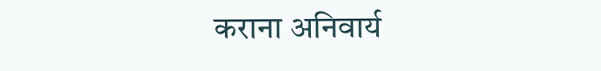कराना अनिवार्य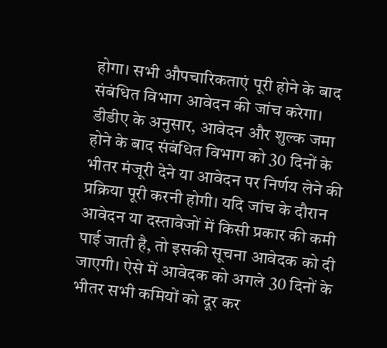होगा। सभी औपचारिकताएं पूरी होने के बाद संबंधित विभाग आवेदन की जांच करेगा। डीडीए के अनुसार, आवेदन और शुल्क जमा होने के बाद संबंधित विभाग को 30 दिनों के भीतर मंजूरी देने या आवेदन पर निर्णय लेने की प्रक्रिया पूरी करनी होगी। यदि जांच के दौरान आवेदन या दस्तावेजों में किसी प्रकार की कमी पाई जाती है, तो इसकी सूचना आवेदक को दी जाएगी। ऐसे में आवेदक को अगले 30 दिनों के भीतर सभी कमियों को दूर कर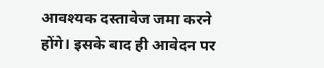आवश्यक दस्तावेज जमा करने होंगे। इसके बाद ही आवेदन पर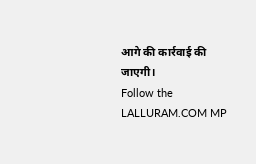आगे की कार्रवाई की जाएगी।
Follow the LALLURAM.COM MP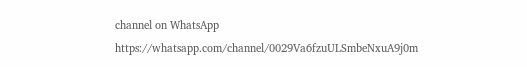channel on WhatsApp
https://whatsapp.com/channel/0029Va6fzuULSmbeNxuA9j0m